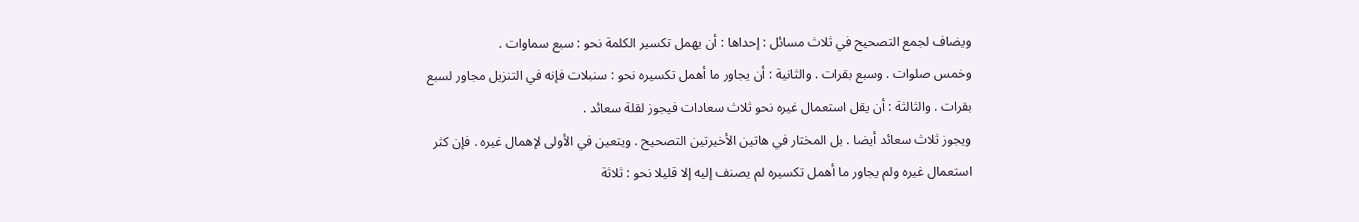ويضاف لجمع التصحيح في ثلاث مسائل : إحداها : أن يهمل تكسير الكلمة نحو : سبع سماوات .
وخمس صلوات . وسبع بقرات . والثانية : أن يجاور ما أهمل تكسيره نحو : سنبلات فإنه في التنزيل مجاور لسبع بقرات . والثالثة : أن يقل استعمال غيره نحو ثلاث سعادات فيجوز لقلة سعائد .
ويجوز ثلاث سعائد أيضا . بل المختار في هاتين الأخيرتين التصحيح . ويتعين في الأولى لإهمال غيره . فإن كثر استعمال غيره ولم يجاور ما أهمل تكسيره لم يصنف إليه إلا قليلا نحو : ثلاثة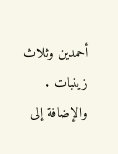أحمدين وثلاث زينبات . والإضافة إلى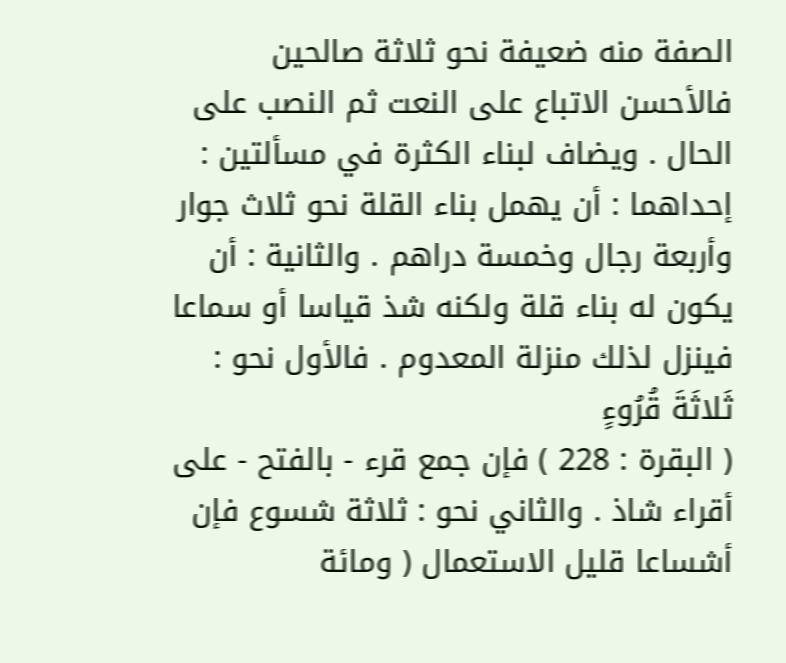الصفة منه ضعيفة نحو ثلاثة صالحين فالأحسن الاتباع على النعت ثم النصب على الحال . ويضاف لبناء الكثرة في مسألتين : إحداهما : أن يهمل بناء القلة نحو ثلاث جوار وأربعة رجال وخمسة دراهم . والثانية : أن يكون له بناء قلة ولكنه شذ قياسا أو سماعا فينزل لذلك منزلة المعدوم . فالأول نحو :
ثَلاثَةَ قُرُوءٍ
( البقرة : 228 ) فإن جمع قرء - بالفتح - على أقراء شاذ . والثاني نحو : ثلاثة شسوع فإن أشساعا قليل الاستعمال ( ومائة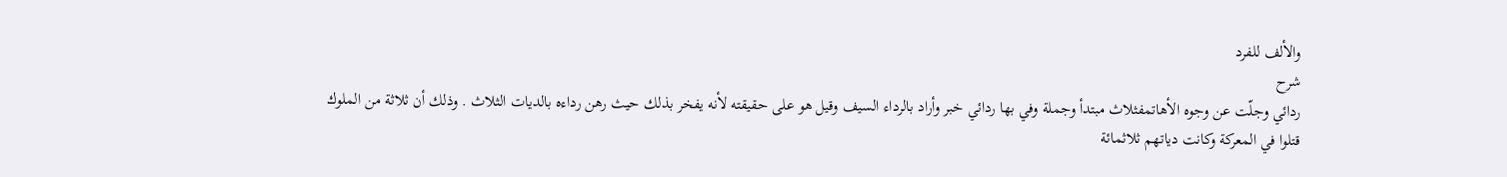والألف للفرد
شرح
ردائي وجلّت عن وجوه الأهاتمفثلاث مبتدأ وجملة وفي بها ردائي خبر وأراد بالرداء السيف وقيل هو على حقيقته لأنه يفخر بذلك حيث رهن رداءه بالديات الثلاث . وذلك أن ثلاثة من الملوك قتلوا في المعركة وكانت دياتهم ثلاثمائة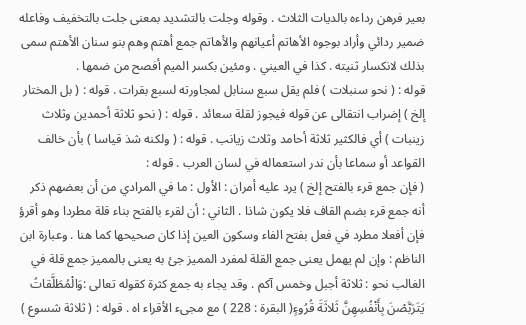بعير فرهن رداءه بالديات الثلاث . وقوله وجلت بالتشديد بمعنى جلت بالتخفيف وفاعله ضمير ردائي وأراد بوجوه الأهاتم أعيانهم والأهاتم جمع أهتم وهم بنو سنان الأهتم سمى بذلك لانكسار ثنيته . كذا في العيني . ومئين بكسر الميم أفصح من ضمها .
قوله : ( نحو سنبلات ) فلم يقل سبع سنابل لمجاورته لسبع بقرات . قوله : ( بل المختار إلخ ) إضراب انتقالى عن قوله فيجوز لقلة سعائد . قوله : ( نحو ثلاثة أحمدين وثلاث زينبات ) أي فالكثير ثلاثة أحامد وثلاث زيانب . قوله : ( ولكنه شذ قياسا ) بأن خالف القواعد أو سماعا بأن ندر استعماله في لسان العرب . قوله :
( فإن جمع قرء بالفتح إلخ ) يرد عليه أمران : الأول : ما في المرادي من أن بعضهم ذكر أنه جمع قرء بضم القاف فلا يكون شاذا . الثاني : أن لقرء بالفتح بناء قلة مطردا وهو أقرؤ فإن أفعلا مطرد في فعل بفتح الفاء وسكون العين إذا كان صحيحها كما هنا . وعبارة ابن الناظم : وإن لم يهمل يعنى جمع القلة لمفرد المميز جئ به يعنى بالمميز جمع قلة في الغالب نحو : ثلاثة أجبل وخمس آكم . وقد يجاء به جمع كثرة كقوله تعالى :وَالْمُطَلَّقاتُ يَتَرَبَّصْنَ بِأَنْفُسِهِنَّ ثَلاثَةَ قُرُوءٍ( البقرة : 228 ) مع مجىء الأقراء اه . قوله : ( ثلاثة شسوع )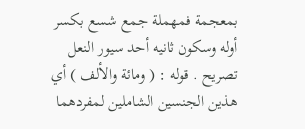بمعجمة فمهملة جمع شسع بكسر أوله وسكون ثانيه أحد سيور النعل تصريح . قوله : ( ومائة والألف ) أي هذين الجنسين الشاملين لمفردهما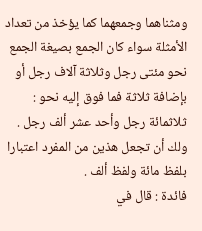ومثناهما وجمعهما كما يؤخذ من تعداد الأمثلة سواء كان الجمع بصيغة الجمع نحو مئتى رجل وثلاثة آلاف رجل أو بإضافة ثلاثة فما فوق إليه نحو : ثلاثمائة رجل وأحد عشر ألف رجل . ولك أن تجعل هذين من المفرد اعتبارا بلفظ مائة ولفظ ألف .
فائدة : قال في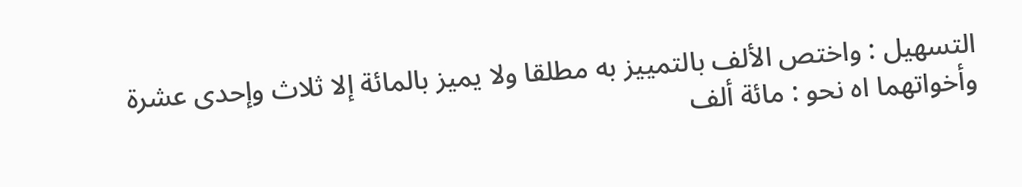التسهيل : واختص الألف بالتمييز به مطلقا ولا يميز بالمائة إلا ثلاث وإحدى عشرة وأخواتهما اه نحو : مائة ألف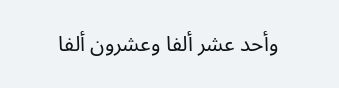وأحد عشر ألفا وعشرون ألفا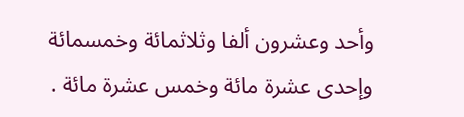وأحد وعشرون ألفا وثلاثمائة وخمسمائة وإحدى عشرة مائة وخمس عشرة مائة .